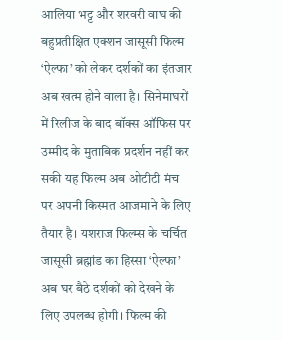आलिया भट्ट और शरवरी वाघ की बहुप्रतीक्षित एक्शन जासूसी फिल्म ‘ऐल्फा’ को लेकर दर्शकों का इंतजार अब खत्म होने वाला है। सिनेमाघरों में रिलीज के बाद बॉक्स ऑफिस पर उम्मीद के मुताबिक प्रदर्शन नहीं कर सकी यह फिल्म अब ओटीटी मंच पर अपनी किस्मत आजमाने के लिए तैयार है। यशराज फिल्म्स के चर्चित जासूसी ब्रह्मांड का हिस्सा ‘ऐल्फा’ अब घर बैठे दर्शकों को देखने के लिए उपलब्ध होगी। फिल्म की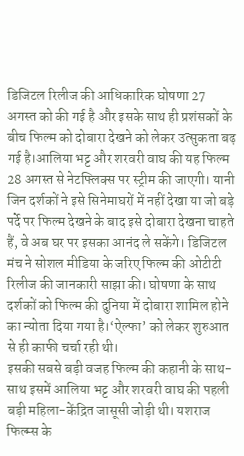डिजिटल रिलीज की आधिकारिक घोषणा 27 अगस्त को की गई है और इसके साथ ही प्रशंसकों के बीच फिल्म को दोबारा देखने को लेकर उत्सुकता बढ़ गई है।आलिया भट्ट और शरवरी वाघ की यह फिल्म 28 अगस्त से नेटफ्लिक्स पर स्ट्रीम की जाएगी। यानी जिन दर्शकों ने इसे सिनेमाघरों में नहीं देखा या जो बड़े पर्दे पर फिल्म देखने के बाद इसे दोबारा देखना चाहते हैं, वे अब घर पर इसका आनंद ले सकेंगे। डिजिटल मंच ने सोशल मीडिया के जरिए फिल्म की ओटीटी रिलीज की जानकारी साझा की। घोषणा के साथ दर्शकों को फिल्म की दुनिया में दोबारा शामिल होने का न्योता दिया गया है।‘ऐल्फा’ को लेकर शुरुआत से ही काफी चर्चा रही थी।
इसकी सबसे बड़ी वजह फिल्म की कहानी के साथ-साथ इसमें आलिया भट्ट और शरवरी वाघ की पहली बड़ी महिला-केंद्रित जासूसी जोड़ी थी। यशराज फिल्म्स के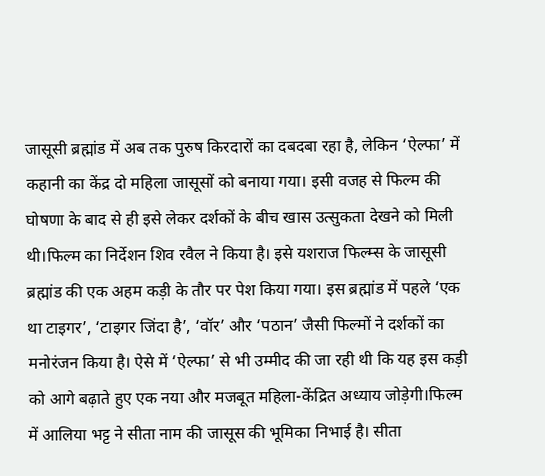जासूसी ब्रह्मांड में अब तक पुरुष किरदारों का दबदबा रहा है, लेकिन ‘ऐल्फा’ में कहानी का केंद्र दो महिला जासूसों को बनाया गया। इसी वजह से फिल्म की घोषणा के बाद से ही इसे लेकर दर्शकों के बीच खास उत्सुकता देखने को मिली थी।फिल्म का निर्देशन शिव रवैल ने किया है। इसे यशराज फिल्म्स के जासूसी ब्रह्मांड की एक अहम कड़ी के तौर पर पेश किया गया। इस ब्रह्मांड में पहले ‘एक था टाइगर’, ‘टाइगर जिंदा है’, ‘वॉर’ और ‘पठान’ जैसी फिल्मों ने दर्शकों का मनोरंजन किया है। ऐसे में ‘ऐल्फा’ से भी उम्मीद की जा रही थी कि यह इस कड़ी को आगे बढ़ाते हुए एक नया और मजबूत महिला-केंद्रित अध्याय जोड़ेगी।फिल्म में आलिया भट्ट ने सीता नाम की जासूस की भूमिका निभाई है। सीता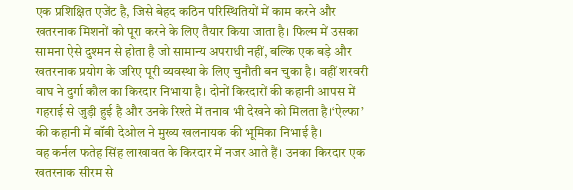एक प्रशिक्षित एजेंट है, जिसे बेहद कठिन परिस्थितियों में काम करने और खतरनाक मिशनों को पूरा करने के लिए तैयार किया जाता है। फिल्म में उसका सामना ऐसे दुश्मन से होता है जो सामान्य अपराधी नहीं, बल्कि एक बड़े और खतरनाक प्रयोग के जरिए पूरी व्यवस्था के लिए चुनौती बन चुका है। वहीं शरवरी वाघ ने दुर्गा कौल का किरदार निभाया है। दोनों किरदारों की कहानी आपस में गहराई से जुड़ी हुई है और उनके रिश्ते में तनाव भी देखने को मिलता है।‘ऐल्फा’ की कहानी में बॉबी देओल ने मुख्य खलनायक की भूमिका निभाई है।
वह कर्नल फतेह सिंह लाखावत के किरदार में नजर आते हैं। उनका किरदार एक खतरनाक सीरम से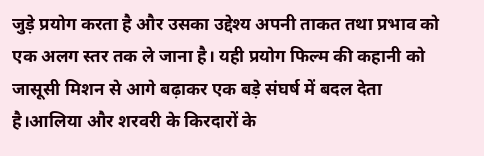जुड़े प्रयोग करता है और उसका उद्देश्य अपनी ताकत तथा प्रभाव को एक अलग स्तर तक ले जाना है। यही प्रयोग फिल्म की कहानी को जासूसी मिशन से आगे बढ़ाकर एक बड़े संघर्ष में बदल देता है।आलिया और शरवरी के किरदारों के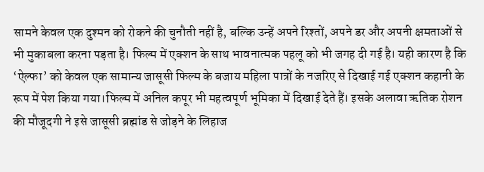सामने केवल एक दुश्मन को रोकने की चुनौती नहीं है, बल्कि उन्हें अपने रिश्तों, अपने डर और अपनी क्षमताओं से भी मुकाबला करना पड़ता है। फिल्म में एक्शन के साथ भावनात्मक पहलू को भी जगह दी गई है। यही कारण है कि ‘ऐल्फा’ को केवल एक सामान्य जासूसी फिल्म के बजाय महिला पात्रों के नजरिए से दिखाई गई एक्शन कहानी के रूप में पेश किया गया।फिल्म में अनिल कपूर भी महत्वपूर्ण भूमिका में दिखाई देते हैं। इसके अलावा ऋतिक रोशन की मौजूदगी ने इसे जासूसी ब्रह्मांड से जोड़ने के लिहाज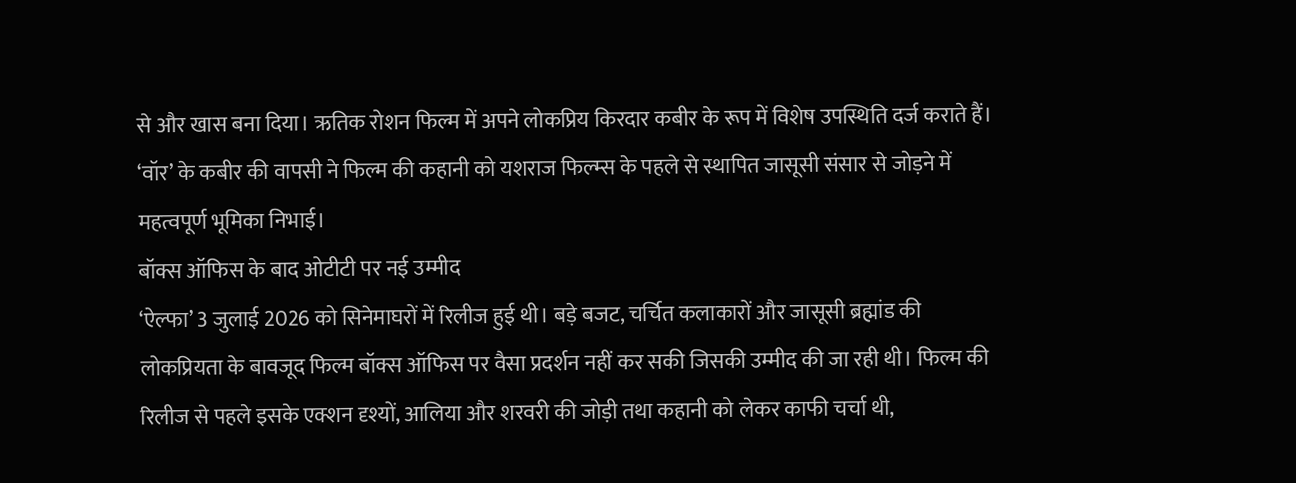से और खास बना दिया। ऋतिक रोशन फिल्म में अपने लोकप्रिय किरदार कबीर के रूप में विशेष उपस्थिति दर्ज कराते हैं। ‘वॉर’ के कबीर की वापसी ने फिल्म की कहानी को यशराज फिल्म्स के पहले से स्थापित जासूसी संसार से जोड़ने में महत्वपूर्ण भूमिका निभाई।
बॉक्स ऑफिस के बाद ओटीटी पर नई उम्मीद
‘ऐल्फा’ 3 जुलाई 2026 को सिनेमाघरों में रिलीज हुई थी। बड़े बजट, चर्चित कलाकारों और जासूसी ब्रह्मांड की लोकप्रियता के बावजूद फिल्म बॉक्स ऑफिस पर वैसा प्रदर्शन नहीं कर सकी जिसकी उम्मीद की जा रही थी। फिल्म की रिलीज से पहले इसके एक्शन दृश्यों, आलिया और शरवरी की जोड़ी तथा कहानी को लेकर काफी चर्चा थी,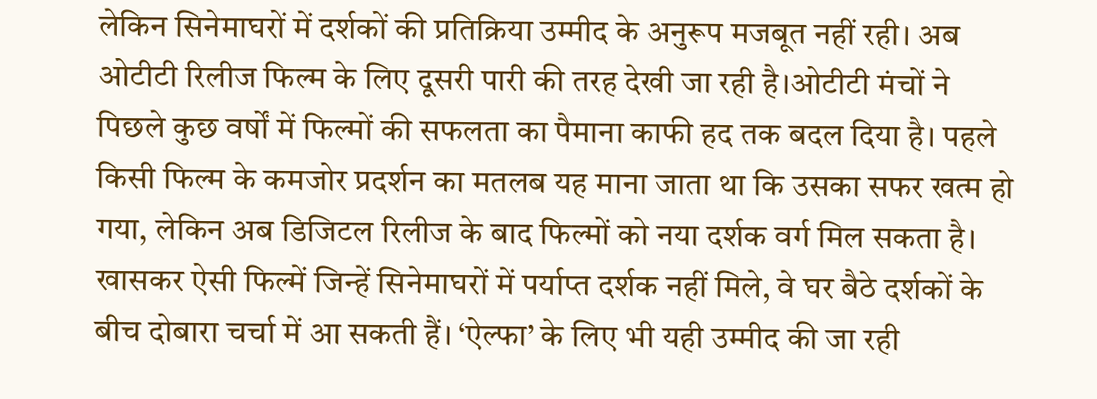लेकिन सिनेमाघरों में दर्शकों की प्रतिक्रिया उम्मीद के अनुरूप मजबूत नहीं रही। अब ओटीटी रिलीज फिल्म के लिए दूसरी पारी की तरह देखी जा रही है।ओटीटी मंचों ने पिछले कुछ वर्षों में फिल्मों की सफलता का पैमाना काफी हद तक बदल दिया है। पहले किसी फिल्म के कमजोर प्रदर्शन का मतलब यह माना जाता था कि उसका सफर खत्म हो गया, लेकिन अब डिजिटल रिलीज के बाद फिल्मों को नया दर्शक वर्ग मिल सकता है।
खासकर ऐसी फिल्में जिन्हें सिनेमाघरों में पर्याप्त दर्शक नहीं मिले, वे घर बैठे दर्शकों के बीच दोबारा चर्चा में आ सकती हैं। ‘ऐल्फा’ के लिए भी यही उम्मीद की जा रही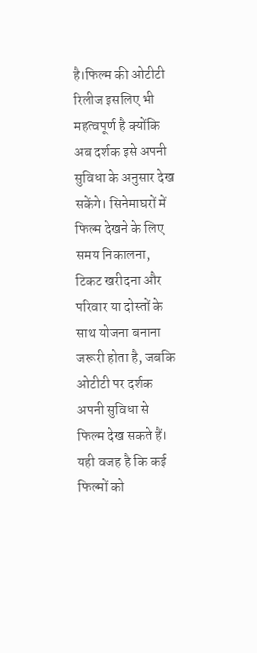है।फिल्म की ओटीटी रिलीज इसलिए भी महत्वपूर्ण है क्योंकि अब दर्शक इसे अपनी सुविधा के अनुसार देख सकेंगे। सिनेमाघरों में फिल्म देखने के लिए समय निकालना, टिकट खरीदना और परिवार या दोस्तों के साथ योजना बनाना जरूरी होता है, जबकि ओटीटी पर दर्शक अपनी सुविधा से फिल्म देख सकते हैं। यही वजह है कि कई फिल्मों को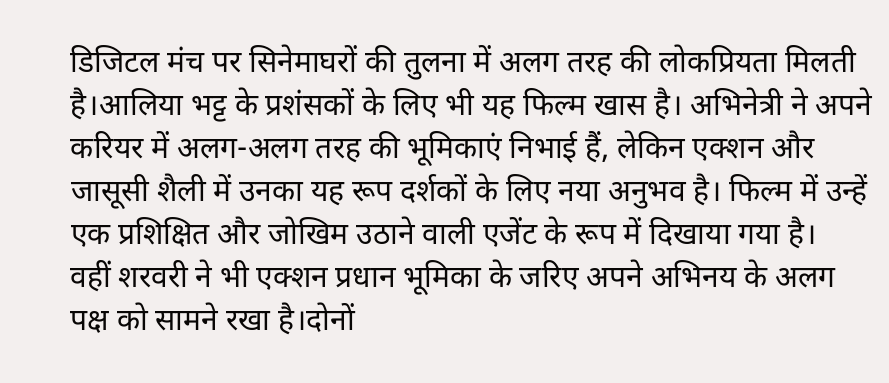डिजिटल मंच पर सिनेमाघरों की तुलना में अलग तरह की लोकप्रियता मिलती है।आलिया भट्ट के प्रशंसकों के लिए भी यह फिल्म खास है। अभिनेत्री ने अपने करियर में अलग-अलग तरह की भूमिकाएं निभाई हैं, लेकिन एक्शन और जासूसी शैली में उनका यह रूप दर्शकों के लिए नया अनुभव है। फिल्म में उन्हें एक प्रशिक्षित और जोखिम उठाने वाली एजेंट के रूप में दिखाया गया है।
वहीं शरवरी ने भी एक्शन प्रधान भूमिका के जरिए अपने अभिनय के अलग पक्ष को सामने रखा है।दोनों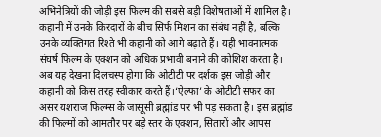अभिनेत्रियों की जोड़ी इस फिल्म की सबसे बड़ी विशेषताओं में शामिल है। कहानी में उनके किरदारों के बीच सिर्फ मिशन का संबंध नहीं है, बल्कि उनके व्यक्तिगत रिश्ते भी कहानी को आगे बढ़ाते हैं। यही भावनात्मक संघर्ष फिल्म के एक्शन को अधिक प्रभावी बनाने की कोशिश करता है। अब यह देखना दिलचस्प होगा कि ओटीटी पर दर्शक इस जोड़ी और कहानी को किस तरह स्वीकार करते हैं।‘ऐल्फा’ के ओटीटी सफर का असर यशराज फिल्म्स के जासूसी ब्रह्मांड पर भी पड़ सकता है। इस ब्रह्मांड की फिल्मों को आमतौर पर बड़े स्तर के एक्शन, सितारों और आपस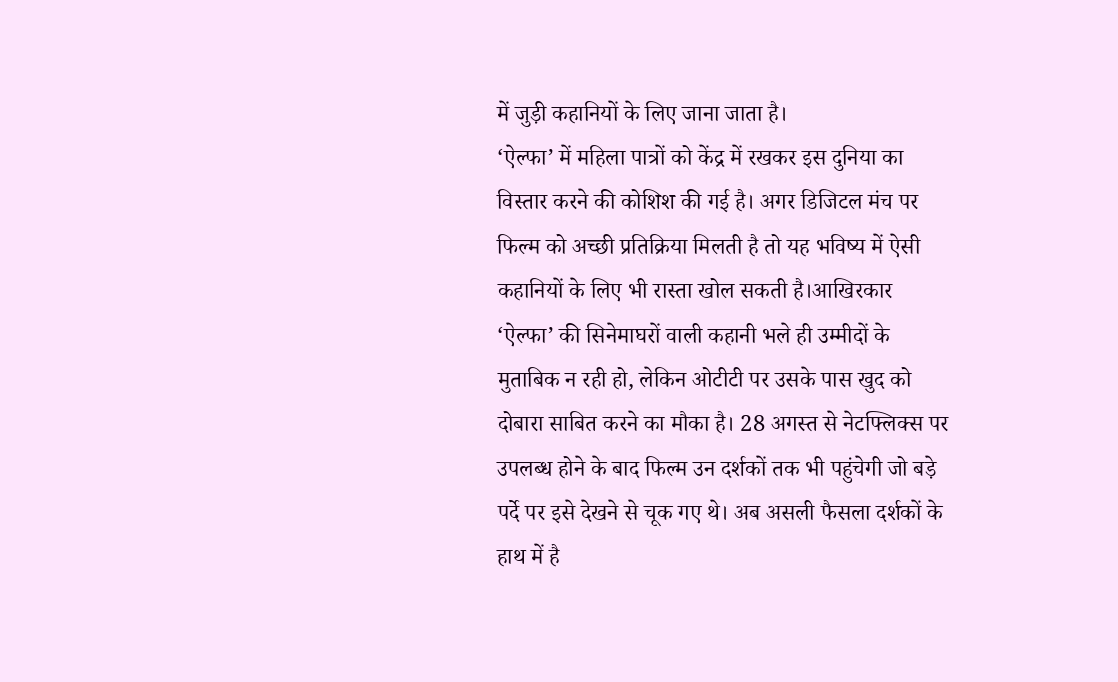में जुड़ी कहानियों के लिए जाना जाता है।
‘ऐल्फा’ में महिला पात्रों को केंद्र में रखकर इस दुनिया का विस्तार करने की कोशिश की गई है। अगर डिजिटल मंच पर फिल्म को अच्छी प्रतिक्रिया मिलती है तो यह भविष्य में ऐसी कहानियों के लिए भी रास्ता खोल सकती है।आखिरकार ‘ऐल्फा’ की सिनेमाघरों वाली कहानी भले ही उम्मीदों के मुताबिक न रही हो, लेकिन ओटीटी पर उसके पास खुद को दोबारा साबित करने का मौका है। 28 अगस्त से नेटफ्लिक्स पर उपलब्ध होने के बाद फिल्म उन दर्शकों तक भी पहुंचेगी जो बड़े पर्दे पर इसे देखने से चूक गए थे। अब असली फैसला दर्शकों के हाथ में है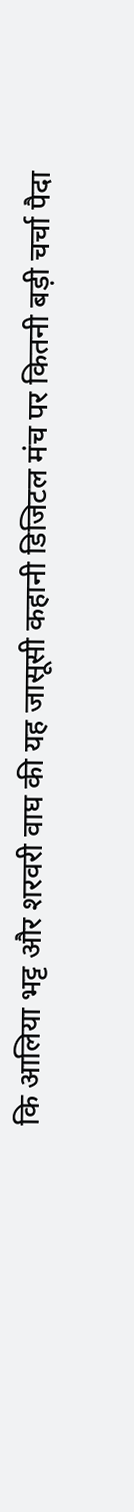कि आलिया भट्ट और शरवरी वाघ की यह जासूसी कहानी डिजिटल मंच पर कितनी बड़ी चर्चा पैदा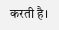करती है।